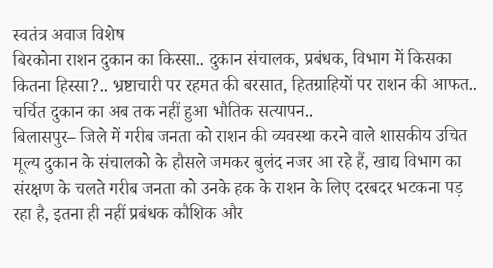स्वतंत्र अवाज विशेष
बिरकोना राशन दुकान का किस्सा.. दुकान संचालक, प्रबंधक, विभाग में किसका कितना हिस्सा?.. भ्रष्टाचारी पर रहमत की बरसात, हितग्राहियों पर राशन की आफत.. चर्चित दुकान का अब तक नहीं हुआ भौतिक सत्यापन..
बिलासपुर– जिले में गरीब जनता को राशन की व्यवस्था करने वाले शासकीय उचित मूल्य दुकान के संचालको के हौसले जमकर बुलंद नजर आ रहे हैं, खाद्य विभाग का संरक्षण के चलते गरीब जनता को उनके हक के राशन के लिए दरबदर भटकना पड़ रहा है, इतना ही नहीं प्रबंधक कौशिक और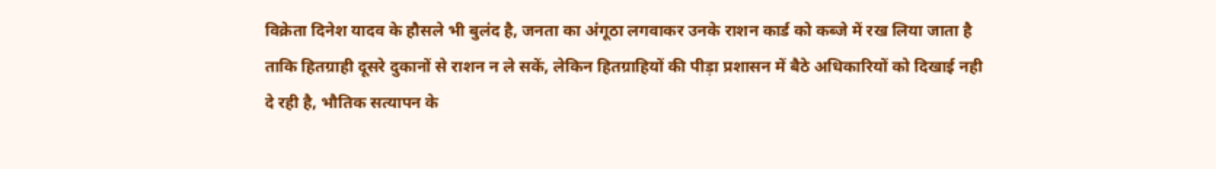विक्रेता दिनेश यादव के हौसले भी बुलंद है, जनता का अंगूठा लगवाकर उनके राशन कार्ड को कब्जे में रख लिया जाता है ताकि हितग्राही दूसरे दुकानों से राशन न ले सकें, लेकिन हितग्राहियों की पीड़ा प्रशासन में बैठे अधिकारियों को दिखाई नही दे रही है, भौतिक सत्यापन के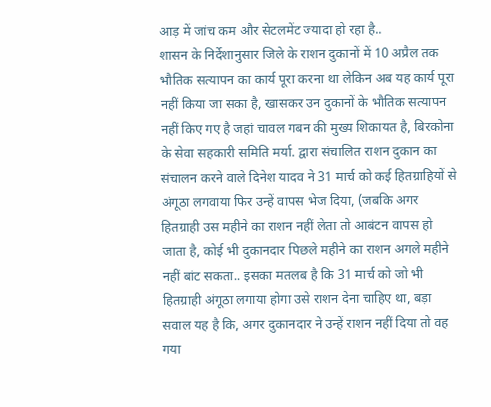आड़ में जांच कम और सेटलमेंट ज्यादा हो रहा है..
शासन के निर्देशानुसार जिले के राशन दुकानों में 10 अप्रैल तक भौतिक सत्यापन का कार्य पूरा करना था लेकिन अब यह कार्य पूरा नहीं किया जा सका है, खासकर उन दुकानों के भौतिक सत्यापन नहीं किए गए है जहां चावल गबन की मुख्य शिकायत है, बिरकोना के सेवा सहकारी समिति मर्या. द्वारा संचालित राशन दुकान का संचालन करने वाले दिनेश यादव ने 31 मार्च को कई हितग्राहियों से अंगूठा लगवाया फिर उन्हें वापस भेज दिया, (जबकि अगर हितग्राही उस महीने का राशन नहीं लेता तो आबंटन वापस हो जाता है, कोई भी दुकानदार पिछले महीने का राशन अगले महीने नहीं बांट सकता.. इसका मतलब है कि 31 मार्च को जो भी हितग्राही अंगूठा लगाया होगा उसे राशन देना चाहिए था, बड़ा सवाल यह है कि, अगर दुकानदार ने उन्हें राशन नहीं दिया तो वह गया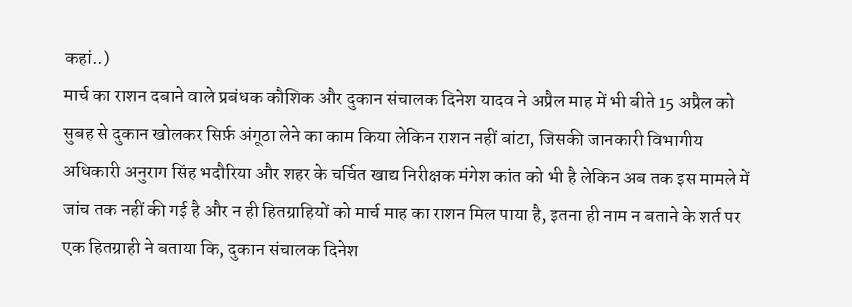कहां..)
मार्च का राशन दबाने वाले प्रबंधक कौशिक और दुकान संचालक दिनेश यादव ने अप्रैल माह में भी बीते 15 अप्रैल को सुबह से दुकान खोलकर सिर्फ़ अंगूठा लेने का काम किया लेकिन राशन नहीं बांटा, जिसकी जानकारी विभागीय अधिकारी अनुराग सिंह भदौरिया और शहर के चर्चित खाद्य निरीक्षक मंगेश कांत को भी है लेकिन अब तक इस मामले में जांच तक नहीं की गई है और न ही हितग्राहियों को मार्च माह का राशन मिल पाया है, इतना ही नाम न बताने के शर्त पर एक हितग्राही ने बताया कि, दुकान संचालक दिनेश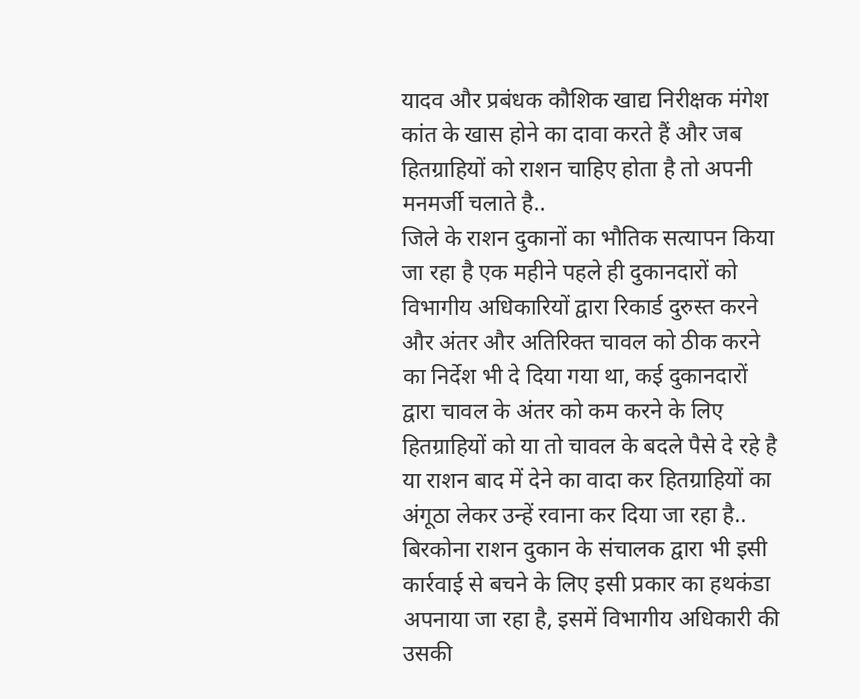यादव और प्रबंधक कौशिक खाद्य निरीक्षक मंगेश कांत के खास होने का दावा करते हैं और जब हितग्राहियों को राशन चाहिए होता है तो अपनी मनमर्जी चलाते है..
जिले के राशन दुकानों का भौतिक सत्यापन किया जा रहा है एक महीने पहले ही दुकानदारों को विभागीय अधिकारियों द्वारा रिकार्ड दुरुस्त करने और अंतर और अतिरिक्त चावल को ठीक करने का निर्देश भी दे दिया गया था, कई दुकानदारों द्वारा चावल के अंतर को कम करने के लिए हितग्राहियों को या तो चावल के बदले पैसे दे रहे है या राशन बाद में देने का वादा कर हितग्राहियों का अंगूठा लेकर उन्हें रवाना कर दिया जा रहा है..
बिरकोना राशन दुकान के संचालक द्वारा भी इसी कार्रवाई से बचने के लिए इसी प्रकार का हथकंडा अपनाया जा रहा है, इसमें विभागीय अधिकारी की उसकी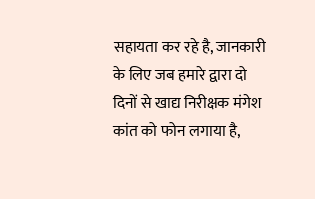सहायता कर रहे है, जानकारी के लिए जब हमारे द्वारा दो दिनों से खाद्य निरीक्षक मंगेश कांत को फोन लगाया है,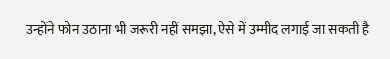उन्होंने फोन उठाना भी जरूरी नहीं समझा, ऐसे में उम्मीद लगाई जा सकती है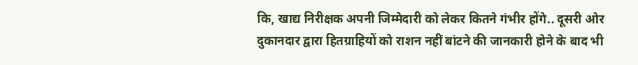कि, खाद्य निरीक्षक अपनी जिम्मेदारी को लेकर कितने गंभीर होंगे.. दूसरी ओर दुकानदार द्वारा हितग्राहियों को राशन नहीं बांटने की जानकारी होने के बाद भी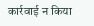कार्रवाई न किया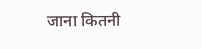जाना कितनी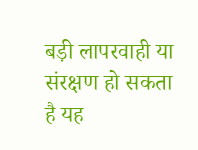बड़ी लापरवाही या संरक्षण हो सकता है यह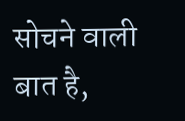सोचने वाली बात है,